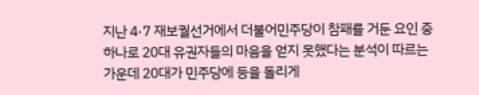지난 4·7 재보궐선거에서 더불어민주당이 참패를 거둔 요인 중 하나로 20대 유권자들의 마음을 얻지 못했다는 분석이 따르는 가운데 20대가 민주당에 등을 돌리게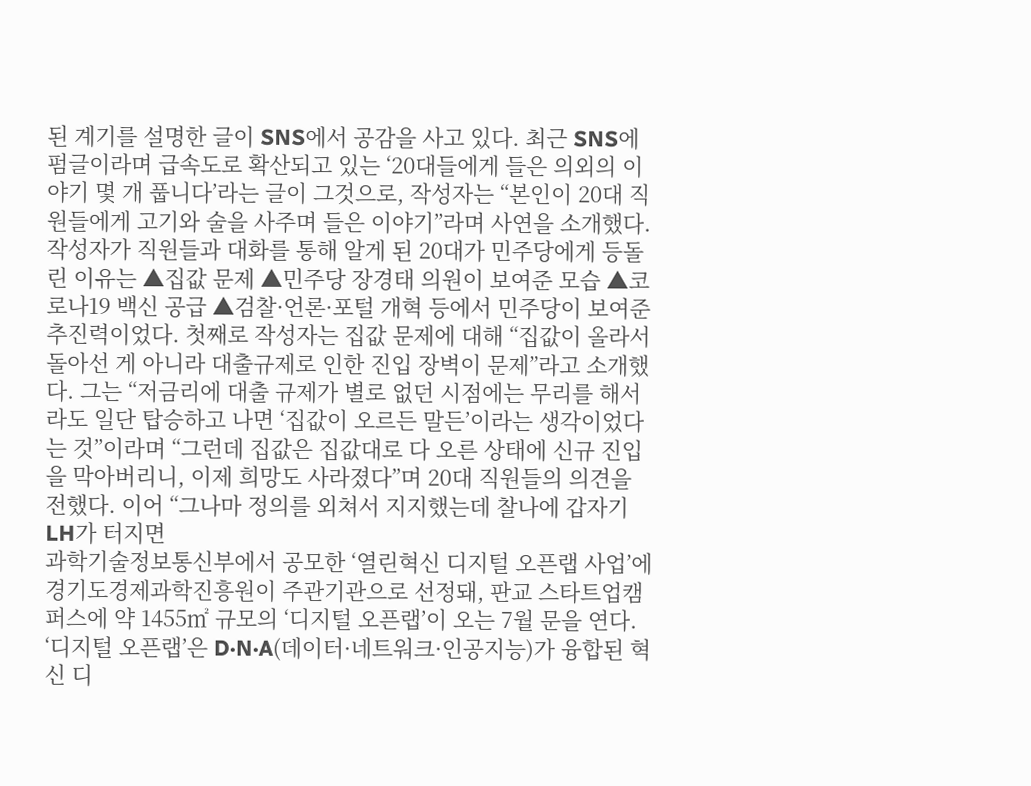된 계기를 설명한 글이 SNS에서 공감을 사고 있다. 최근 SNS에 펌글이라며 급속도로 확산되고 있는 ‘20대들에게 들은 의외의 이야기 몇 개 풉니다’라는 글이 그것으로, 작성자는 “본인이 20대 직원들에게 고기와 술을 사주며 들은 이야기”라며 사연을 소개했다. 작성자가 직원들과 대화를 통해 알게 된 20대가 민주당에게 등돌린 이유는 ▲집값 문제 ▲민주당 장경태 의원이 보여준 모습 ▲코로나19 백신 공급 ▲검찰·언론·포털 개혁 등에서 민주당이 보여준 추진력이었다. 첫째로 작성자는 집값 문제에 대해 “집값이 올라서 돌아선 게 아니라 대출규제로 인한 진입 장벽이 문제”라고 소개했다. 그는 “저금리에 대출 규제가 별로 없던 시점에는 무리를 해서라도 일단 탑승하고 나면 ‘집값이 오르든 말든’이라는 생각이었다는 것”이라며 “그런데 집값은 집값대로 다 오른 상태에 신규 진입을 막아버리니, 이제 희망도 사라졌다”며 20대 직원들의 의견을 전했다. 이어 “그나마 정의를 외쳐서 지지했는데 찰나에 갑자기 LH가 터지면
과학기술정보통신부에서 공모한 ‘열린혁신 디지털 오픈랩 사업’에 경기도경제과학진흥원이 주관기관으로 선정돼, 판교 스타트업캠퍼스에 약 1455㎡ 규모의 ‘디지털 오픈랩’이 오는 7월 문을 연다. ‘디지털 오픈랩’은 D·N·A(데이터·네트워크·인공지능)가 융합된 혁신 디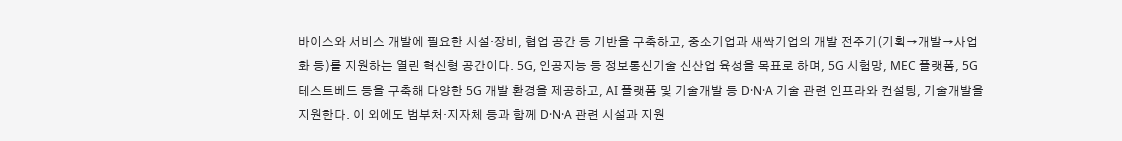바이스와 서비스 개발에 필요한 시설·장비, 협업 공간 등 기반을 구축하고, 중소기업과 새싹기업의 개발 전주기(기획→개발→사업화 등)를 지원하는 열린 혁신형 공간이다. 5G, 인공지능 등 정보통신기술 신산업 육성을 목표로 하며, 5G 시험망, MEC 플랫폼, 5G 테스트베드 등을 구축해 다양한 5G 개발 환경을 제공하고, AI 플랫폼 및 기술개발 등 D·N·A 기술 관련 인프라와 컨설팅, 기술개발을 지원한다. 이 외에도 범부처·지자체 등과 함께 D·N·A 관련 시설과 지원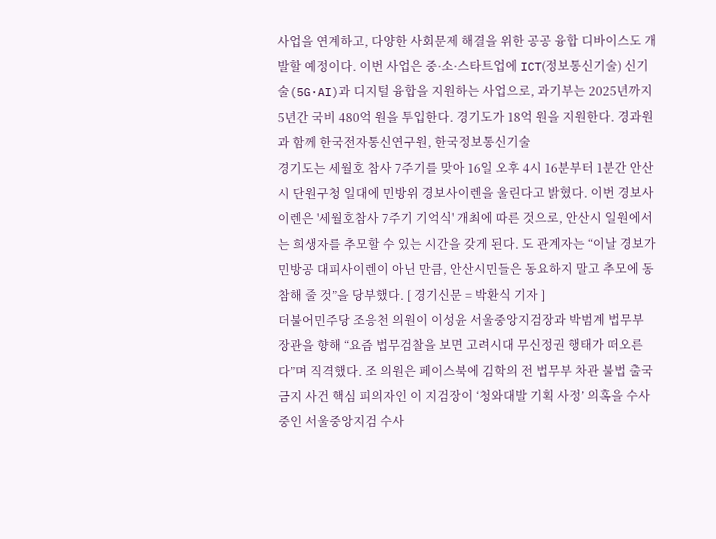사업을 연계하고, 다양한 사회문제 해결을 위한 공공 융합 디바이스도 개발할 예정이다. 이번 사업은 중·소·스타트업에 ICT(정보통신기술) 신기술(5G·AI)과 디지털 융합을 지원하는 사업으로, 과기부는 2025년까지 5년간 국비 480억 원을 투입한다. 경기도가 18억 원을 지원한다. 경과원과 함께 한국전자통신연구원, 한국정보통신기술
경기도는 세월호 참사 7주기를 맞아 16일 오후 4시 16분부터 1분간 안산시 단원구청 일대에 민방위 경보사이렌을 울린다고 밝혔다. 이번 경보사이렌은 '세월호참사 7주기 기억식' 개최에 따른 것으로, 안산시 일원에서는 희생자를 추모할 수 있는 시간을 갖게 된다. 도 관계자는 “이날 경보가 민방공 대피사이렌이 아닌 만큼, 안산시민들은 동요하지 말고 추모에 동참해 줄 것”을 당부했다. [ 경기신문 = 박환식 기자 ]
더불어민주당 조응천 의원이 이성윤 서울중앙지검장과 박범계 법무부 장관을 향해 “요즘 법무검찰을 보면 고려시대 무신정권 행태가 떠오른다”며 직격했다. 조 의원은 페이스북에 김학의 전 법무부 차관 불법 출국금지 사건 핵심 피의자인 이 지검장이 ‘청와대발 기획 사정’ 의혹을 수사 중인 서울중앙지검 수사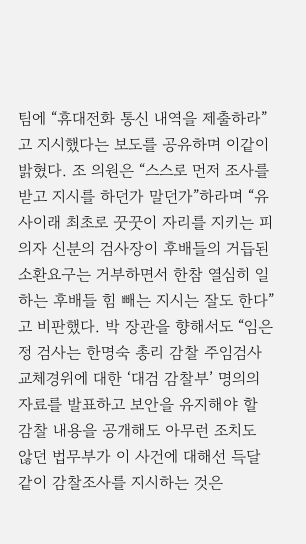팀에 “휴대전화 통신 내역을 제출하라”고 지시했다는 보도를 공유하며 이같이 밝혔다. 조 의원은 “스스로 먼저 조사를 받고 지시를 하던가 말던가”하라며 “유사이래 최초로 꿋꿋이 자리를 지키는 피의자 신분의 검사장이 후배들의 거듭된 소환요구는 거부하면서 한참 열심히 일하는 후배들 힘 빼는 지시는 잘도 한다”고 비판했다. 박 장관을 향해서도 “임은정 검사는 한명숙 총리 감찰 주임검사 교체경위에 대한 ‘대검 감찰부’ 명의의 자료를 발표하고 보안을 유지해야 할 감찰 내용을 공개해도 아무런 조치도 않던 법무부가 이 사건에 대해선 득달같이 감찰조사를 지시하는 것은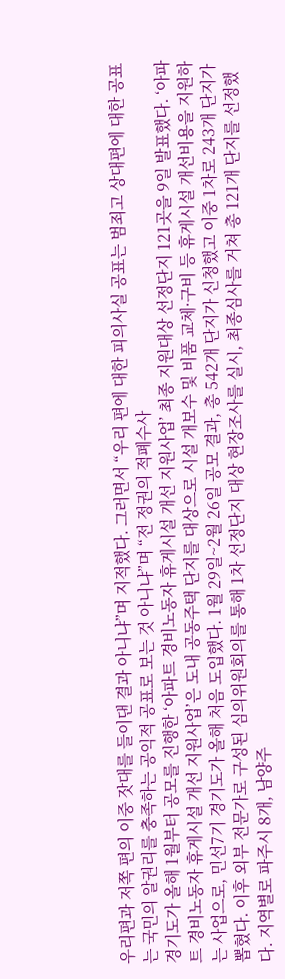우리편과 저쪽 편의 이중 잣대를 들이댄 결과 아니냐”며 지적했다. 그러면서 “우리 편에 대한 피의사실 공표는 범죄고 상대편에 대한 공표는 국민의 알권리를 충족하는 공익적 공표로 보는 것 아니냐”며 “전 정권의 적폐수사
경기도가 올해 1월부터 공모를 진행한 ‘아파트 경비노동자 휴게시설 개선 지원사업’ 최종 지원대상 선정단지 121곳을 9일 발표했다. ‘아파트 경비노동자 휴게시설 개선 지원사업’은 도내 공동주택 단지를 대상으로 시설 개보수 및 비품 교체·구비 등 휴게시설 개선비용을 지원하는 사업으로, 민선7기 경기도가 올해 처음 도입했다. 1월 29일~2월 26일 공모 결과, 총 542개 단지가 신청했고 이중 1차로 243개 단지가 뽑혔다. 이후 외부 전문가로 구성된 심의위원회의를 통해 1차 선정단지 대상 현장조사를 실시, 최종심사를 거쳐 총 121개 단지를 선정했다. 지역별로 파주시 8개, 남양주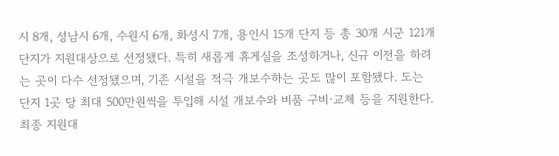시 8개, 성남시 6개, 수원시 6개, 화성시 7개, 용인시 15개 단지 등 총 30개 시군 121개 단지가 지원대상으로 선정됐다. 특히 새롭게 휴게실을 조성하거나, 신규 이전을 하려는 곳이 다수 선정됐으며, 기존 시설을 적극 개보수하는 곳도 많이 포함됐다. 도는 단지 1곳 당 최대 500만원씩을 투입해 시설 개보수와 비품 구비·교체 등을 지원한다. 최종 지원대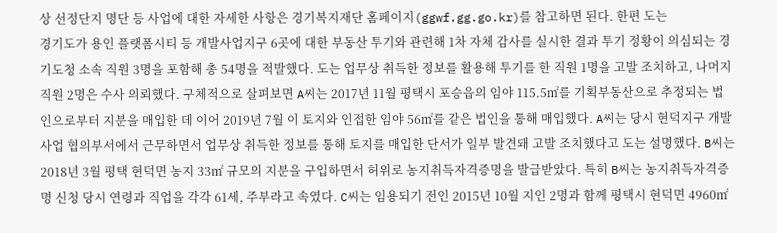상 선정단지 명단 등 사업에 대한 자세한 사항은 경기복지재단 홈페이지(ggwf.gg.go.kr)를 참고하면 된다. 한편 도는
경기도가 용인 플랫폼시티 등 개발사업지구 6곳에 대한 부동산 투기와 관련해 1차 자체 감사를 실시한 결과 투기 정황이 의심되는 경기도청 소속 직원 3명을 포함해 총 54명을 적발했다. 도는 업무상 취득한 정보를 활용해 투기를 한 직원 1명을 고발 조치하고, 나머지 직원 2명은 수사 의뢰했다. 구체적으로 살펴보면 A씨는 2017년 11월 평택시 포승읍의 임야 115.5㎡를 기획부동산으로 추정되는 법인으로부터 지분을 매입한 데 이어 2019년 7월 이 토지와 인접한 임야 56㎡를 같은 법인을 통해 매입했다. A씨는 당시 현덕지구 개발사업 협의부서에서 근무하면서 업무상 취득한 정보를 통해 토지를 매입한 단서가 일부 발견돼 고발 조치했다고 도는 설명했다. B씨는 2018년 3월 평택 현덕면 농지 33㎡ 규모의 지분을 구입하면서 허위로 농지취득자격증명을 발급받았다. 특히 B씨는 농지취득자격증명 신청 당시 연령과 직업을 각각 61세, 주부라고 속였다. C씨는 임용되기 전인 2015년 10월 지인 2명과 함께 평택시 현덕면 4960㎡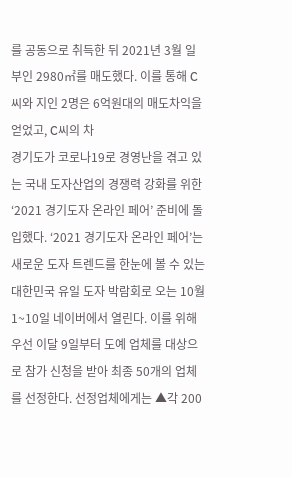를 공동으로 취득한 뒤 2021년 3월 일부인 2980㎡를 매도했다. 이를 통해 C씨와 지인 2명은 6억원대의 매도차익을 얻었고, C씨의 차
경기도가 코로나19로 경영난을 겪고 있는 국내 도자산업의 경쟁력 강화를 위한 ‘2021 경기도자 온라인 페어’ 준비에 돌입했다. ‘2021 경기도자 온라인 페어’는 새로운 도자 트렌드를 한눈에 볼 수 있는 대한민국 유일 도자 박람회로 오는 10월 1~10일 네이버에서 열린다. 이를 위해 우선 이달 9일부터 도예 업체를 대상으로 참가 신청을 받아 최종 50개의 업체를 선정한다. 선정업체에게는 ▲각 200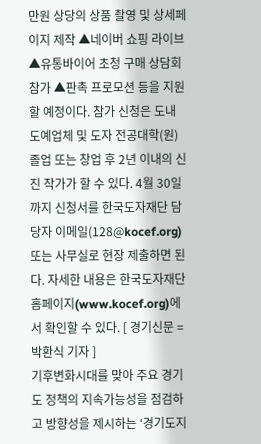만원 상당의 상품 촬영 및 상세페이지 제작 ▲네이버 쇼핑 라이브 ▲유통바이어 초청 구매 상담회 참가 ▲판촉 프로모션 등을 지원할 예정이다. 참가 신청은 도내 도예업체 및 도자 전공대학(원) 졸업 또는 창업 후 2년 이내의 신진 작가가 할 수 있다. 4월 30일까지 신청서를 한국도자재단 담당자 이메일(128@kocef.org) 또는 사무실로 현장 제출하면 된다. 자세한 내용은 한국도자재단 홈페이지(www.kocef.org)에서 확인할 수 있다. [ 경기신문 = 박환식 기자 ]
기후변화시대를 맞아 주요 경기도 정책의 지속가능성을 점검하고 방향성을 제시하는 ‘경기도지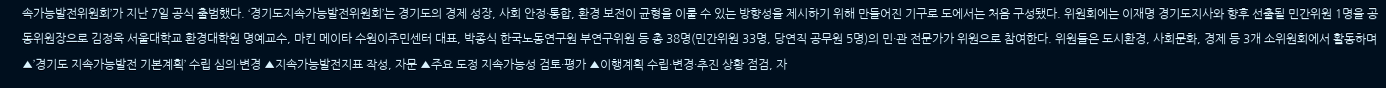속가능발전위원회’가 지난 7일 공식 출범했다. ‘경기도지속가능발전위원회’는 경기도의 경제 성장, 사회 안정·통합, 환경 보전이 균형을 이룰 수 있는 방향성을 제시하기 위해 만들어진 기구로 도에서는 처음 구성됐다. 위원회에는 이재명 경기도지사와 향후 선출될 민간위원 1명을 공동위원장으로 김정욱 서울대학교 환경대학원 명예교수, 마킨 메이타 수원이주민센터 대표, 박종식 한국노동연구원 부연구위원 등 총 38명(민간위원 33명, 당연직 공무원 5명)의 민·관 전문가가 위원으로 참여한다. 위원들은 도시환경, 사회문화, 경제 등 3개 소위원회에서 활동하며 ▲’경기도 지속가능발전 기본계획’ 수립 심의·변경 ▲지속가능발전지표 작성, 자문 ▲주요 도정 지속가능성 검토·평가 ▲이행계획 수립·변경·추진 상황 점검, 자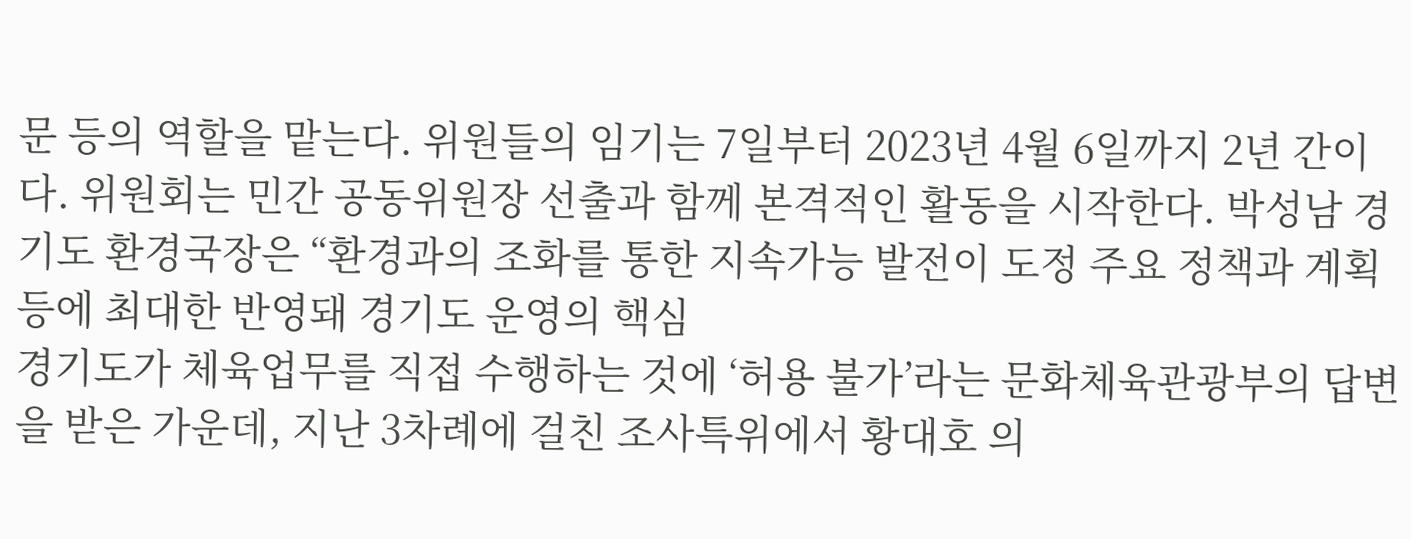문 등의 역할을 맡는다. 위원들의 임기는 7일부터 2023년 4월 6일까지 2년 간이다. 위원회는 민간 공동위원장 선출과 함께 본격적인 활동을 시작한다. 박성남 경기도 환경국장은 “환경과의 조화를 통한 지속가능 발전이 도정 주요 정책과 계획 등에 최대한 반영돼 경기도 운영의 핵심
경기도가 체육업무를 직접 수행하는 것에 ‘허용 불가’라는 문화체육관광부의 답변을 받은 가운데, 지난 3차례에 걸친 조사특위에서 황대호 의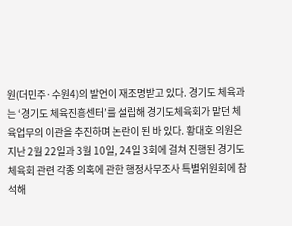원(더민주·수원4)의 발언이 재조명받고 있다. 경기도 체육과는 ‘경기도 체육진흥센터’를 설립해 경기도체육회가 맡던 체육업무의 이관을 추진하며 논란이 된 바 있다. 황대호 의원은 지난 2월 22일과 3월 10일, 24일 3회에 걸쳐 진행된 경기도체육회 관련 각종 의혹에 관한 행정사무조사 특별위원회에 참석해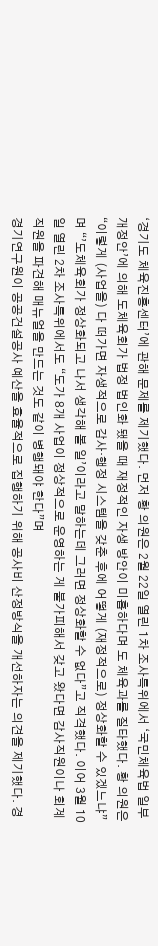‘경기도 체육진흥센터’에 관해 문제를 제기했다. 먼저 황 의원은 2월 22일 열린 1차 조사특위에서 ‘국민체육법 일부개정안’에 의해 도체육회가 법정 법인화 됐을 때 재정적인 자생 방안이 미흡하다며 도 체육과를 질타했다. 황 의원은 “이렇게 (사업을) 다 떠가면 자생적으로 감사·행정 시스템을 갖춘 후에 어떻게 (재정적으로) 정상화할 수 있겠느냐”며 “’도체육회가 정상화되고 나서 생각해 볼 일’이라고 말하는데 그러면 정상화할 수 없다”고 직격했다. 이어 3월 10일 열린 2차 조사특위에서도 “도가 8개 사업이 정상적으로 운영하는 게 불가피해서 갖고 왔다면 감사직원이나 회계직원을 파견해 매뉴얼을 만드는 것도 같이 병행돼야 한다”며
경기연구원이 공공건설공사 예산을 효율적으로 집행하기 위해 공사비 산정방식을 개선하자는 의견을 제기했다. 경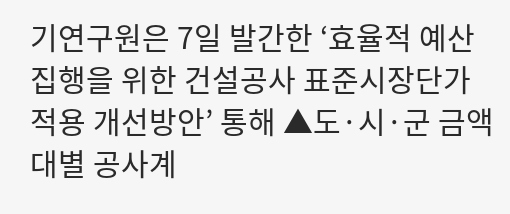기연구원은 7일 발간한 ‘효율적 예산집행을 위한 건설공사 표준시장단가 적용 개선방안’ 통해 ▲도·시·군 금액대별 공사계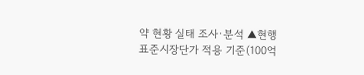약 현황 실태 조사·분석 ▲현행 표준시장단가 적용 기준(100억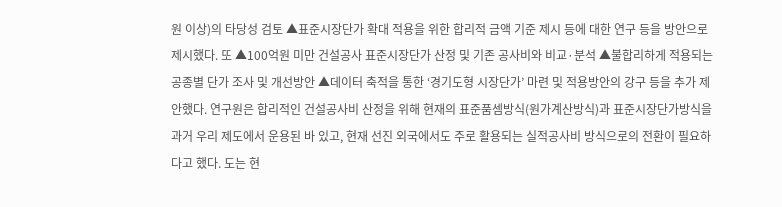원 이상)의 타당성 검토 ▲표준시장단가 확대 적용을 위한 합리적 금액 기준 제시 등에 대한 연구 등을 방안으로 제시했다. 또 ▲100억원 미만 건설공사 표준시장단가 산정 및 기존 공사비와 비교·분석 ▲불합리하게 적용되는 공종별 단가 조사 및 개선방안 ▲데이터 축적을 통한 ‘경기도형 시장단가’ 마련 및 적용방안의 강구 등을 추가 제안했다. 연구원은 합리적인 건설공사비 산정을 위해 현재의 표준품셈방식(원가계산방식)과 표준시장단가방식을 과거 우리 제도에서 운용된 바 있고, 현재 선진 외국에서도 주로 활용되는 실적공사비 방식으로의 전환이 필요하다고 했다. 도는 현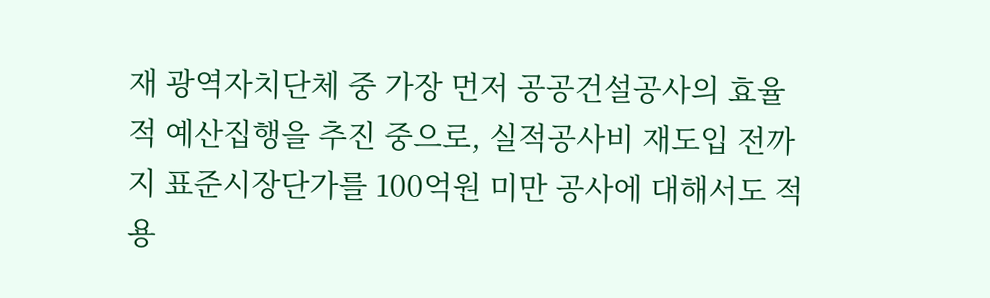재 광역자치단체 중 가장 먼저 공공건설공사의 효율적 예산집행을 추진 중으로, 실적공사비 재도입 전까지 표준시장단가를 100억원 미만 공사에 대해서도 적용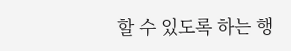할 수 있도록 하는 행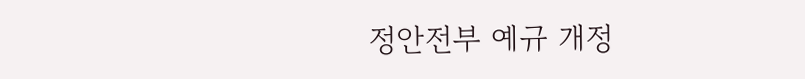정안전부 예규 개정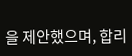을 제안했으며, 합리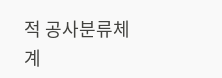적 공사분류체계